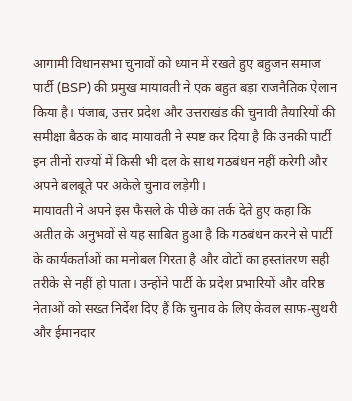आगामी विधानसभा चुनावों को ध्यान में रखते हुए बहुजन समाज पार्टी (BSP) की प्रमुख मायावती ने एक बहुत बड़ा राजनैतिक ऐलान किया है। पंजाब, उत्तर प्रदेश और उत्तराखंड की चुनावी तैयारियों की समीक्षा बैठक के बाद मायावती ने स्पष्ट कर दिया है कि उनकी पार्टी इन तीनों राज्यों में किसी भी दल के साथ गठबंधन नहीं करेगी और अपने बलबूते पर अकेले चुनाव लड़ेगी।
मायावती ने अपने इस फैसले के पीछे का तर्क देते हुए कहा कि अतीत के अनुभवों से यह साबित हुआ है कि गठबंधन करने से पार्टी के कार्यकर्ताओं का मनोबल गिरता है और वोटों का हस्तांतरण सही तरीके से नहीं हो पाता। उन्होंने पार्टी के प्रदेश प्रभारियों और वरिष्ठ नेताओं को सख्त निर्देश दिए हैं कि चुनाव के लिए केवल साफ-सुथरी और ईमानदार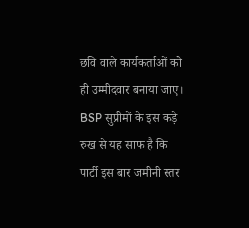छवि वाले कार्यकर्ताओं को ही उम्मीदवार बनाया जाए।
BSP सुप्रीमों के इस कड़े रुख से यह साफ है कि पार्टी इस बार जमीनी स्तर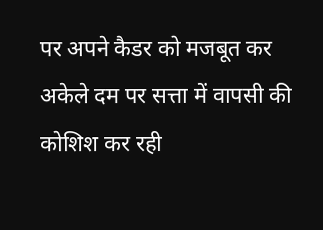पर अपने कैडर को मजबूत कर अकेले दम पर सत्ता में वापसी की कोशिश कर रही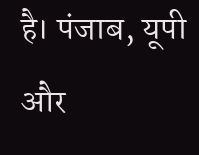है। पंजाब, यूपी और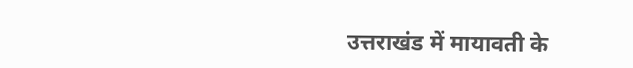उत्तराखंड में मायावती के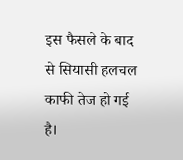इस फैसले के बाद से सियासी हलचल काफी तेज हो गई है।